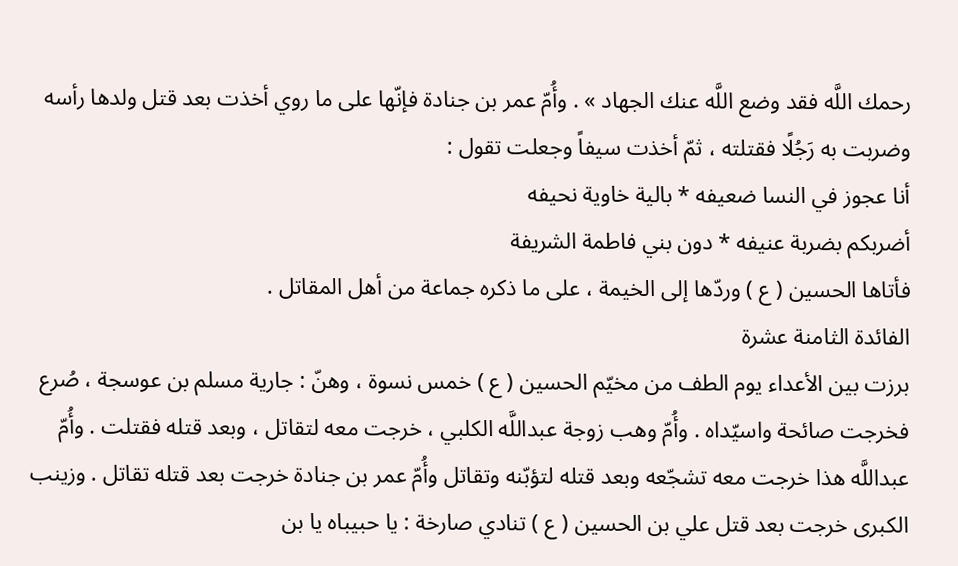رحمك اللَّه فقد وضع اللَّه عنك الجهاد » . وأُمّ عمر بن جنادة فإنّها على ما روي أخذت بعد قتل ولدها رأسه وضربت به رَجُلًا فقتلته ، ثمّ أخذت سيفاً وجعلت تقول :
أنا عجوز في النسا ضعيفه * بالية خاوية نحيفه
أضربكم بضربة عنيفه * دون بني فاطمة الشريفة
فأتاها الحسين ( ع ) وردّها إلى الخيمة ، على ما ذكره جماعة من أهل المقاتل .
الفائدة الثامنة عشرة
برزت بين الأعداء يوم الطف من مخيّم الحسين ( ع ) خمس نسوة ، وهنّ : جارية مسلم بن عوسجة ، صُرع فخرجت صائحة واسيّداه . وأُمّ وهب زوجة عبداللَّه الكلبي ، خرجت معه لتقاتل ، وبعد قتله فقتلت . وأُمّ عبداللَّه هذا خرجت معه تشجّعه وبعد قتله لتؤبّنه وتقاتل وأُمّ عمر بن جنادة خرجت بعد قتله تقاتل . وزينب الكبرى خرجت بعد قتل علي بن الحسين ( ع ) تنادي صارخة : يا حبيباه يا بن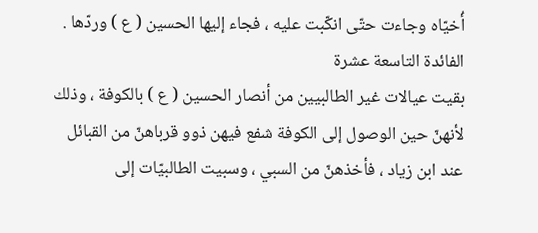أُخيّاه وجاءت حتّى انكّبت عليه ، فجاء إليها الحسين ( ع ) وردّها .
الفائدة التاسعة عشرة
بقيت عيالات غير الطالبيين من أنصار الحسين ( ع ) بالكوفة ، وذلك لأنهنّ حين الوصول إلى الكوفة شفع فيهن ذوو قرباهنّ من القبائل عند ابن زياد ، فأخذهنّ من السبي ، وسبيت الطالبيّات إلى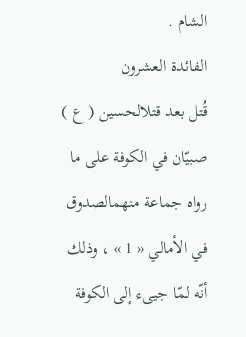الشام .
الفائدة العشرون
قُتل بعد قتلالحسين ( ع ) صبيّان في الكوفة على ما رواه جماعة منهمالصدوق في الأمالي « 1 » ، وذلك أنّه لمّا جيىء إلى الكوفة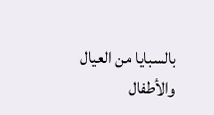بالسبايا من العيال والأطفال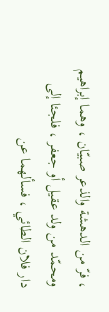، فرّ من الدهشة والذعر صبيّان ، وهما إبراهيم ومحمّد من ولد عقيل أو جعفر ، فلجئا إلى دار فلان الطائي ، فسألهما عن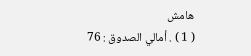هامش
( 1 ) . أمالي الصدوق : 76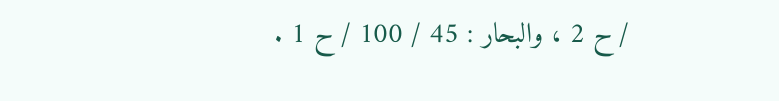/ ح 2 ، والبحار : 45 / 100 / ح 1 .